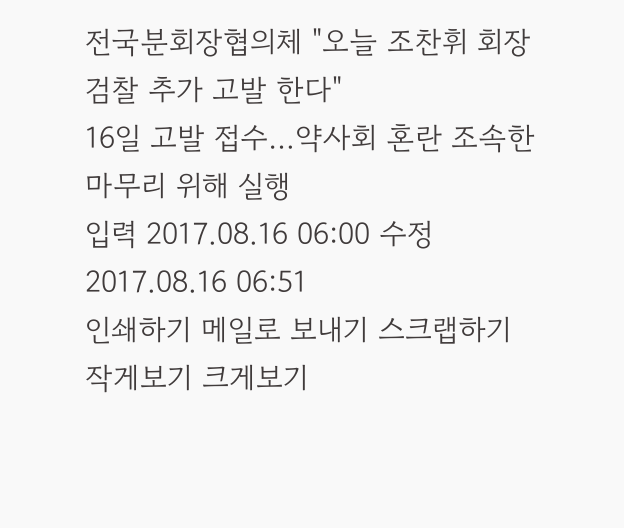전국분회장협의체 "오늘 조찬휘 회장 검찰 추가 고발 한다"
16일 고발 접수…약사회 혼란 조속한 마무리 위해 실행
입력 2017.08.16 06:00 수정 2017.08.16 06:51
인쇄하기 메일로 보내기 스크랩하기
작게보기 크게보기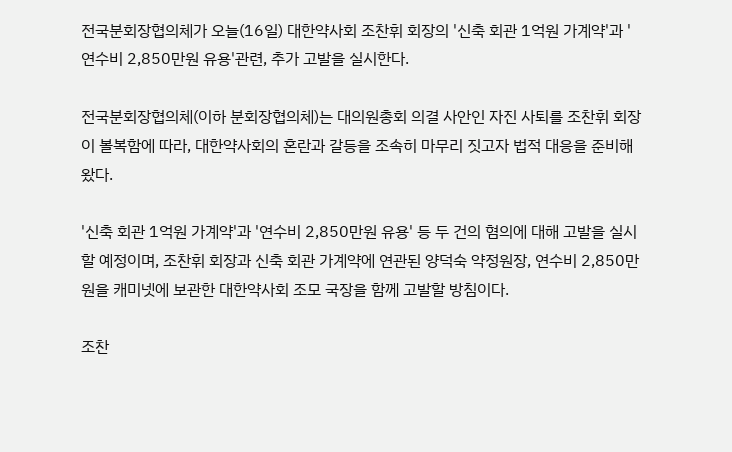전국분회장협의체가 오늘(16일) 대한약사회 조찬휘 회장의 '신축 회관 1억원 가계약'과 '연수비 2,850만원 유용'관련, 추가 고발을 실시한다.

전국분회장협의체(이하 분회장협의체)는 대의원총회 의결 사안인 자진 사퇴를 조찬휘 회장이 볼복함에 따라, 대한약사회의 혼란과 갈등을 조속히 마무리 짓고자 법적 대응을 준비해 왔다.

'신축 회관 1억원 가계약'과 '연수비 2,850만원 유용' 등 두 건의 혐의에 대해 고발을 실시할 예정이며, 조찬휘 회장과 신축 회관 가계약에 연관된 양덕숙 약정원장, 연수비 2,850만원을 캐미넷에 보관한 대한약사회 조모 국장을 함께 고발할 방침이다.

조찬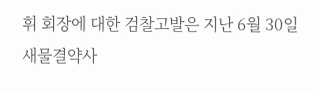휘 회장에 대한 검찰고발은 지난 6월 30일 새물결약사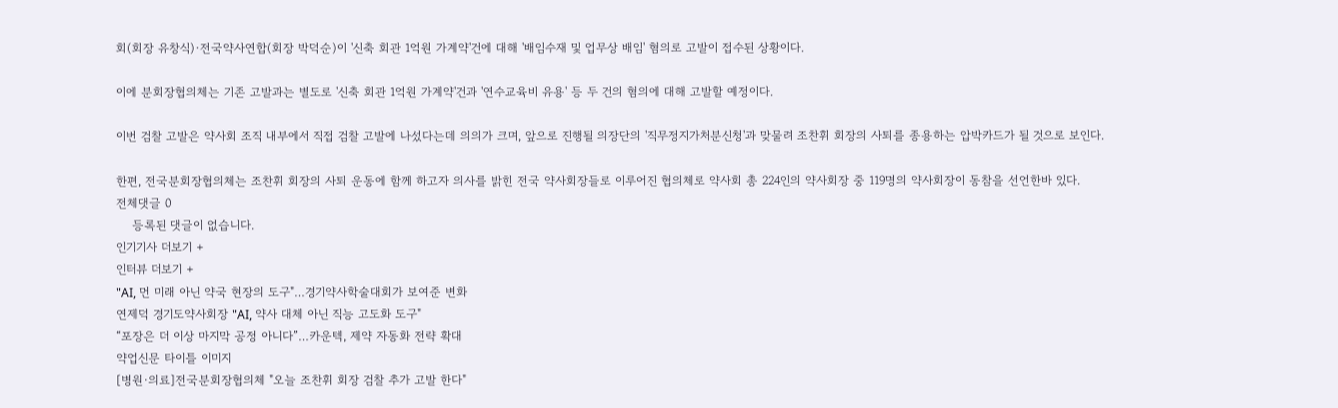회(회장 유창식)·전국약사연합(회장 박덕순)이 '신축 회관 1억원 가계약'건에 대해 '배임수재 및 업무상 배임' 혐의로 고발이 접수된 상황이다.

이에 분회장협의체는 기존 고발과는 별도로 '신축 회관 1억원 가계약'건과 '연수교육비 유용' 등 두 건의 혐의에 대해 고발할 예정이다.

이번 검찰 고발은 약사회 조직 내부에서 직접 검찰 고발에 나섰다는데 의의가 크며, 앞으로 진행될 의장단의 '직무정지가처분신청'과 맞물려 조찬휘 회장의 사퇴를 종용하는 압박카드가 될 것으로 보인다.

한편, 전국분회장협의체는 조찬휘 회장의 사퇴 운동에 함께 하고자 의사를 밝힌 전국 약사회장들로 이루어진 협의체로 약사회 총 224인의 약사회장 중 119명의 약사회장이 동참을 선언한바 있다.
전체댓글 0
    등록된 댓글이 없습니다.
인기기사 더보기 +
인터뷰 더보기 +
"AI, 먼 미래 아닌 약국 현장의 도구"…경기약사학술대회가 보여준 변화
연제덕 경기도약사회장 "AI, 약사 대체 아닌 직능 고도화 도구"
“포장은 더 이상 마지막 공정 아니다”…카운텍, 제약 자동화 전략 확대
약업신문 타이틀 이미지
[병원·의료]전국분회장협의체 "오늘 조찬휘 회장 검찰 추가 고발 한다"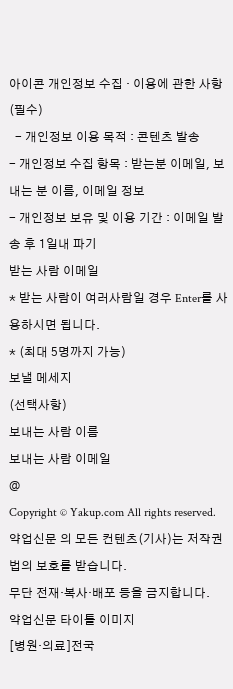아이콘 개인정보 수집 · 이용에 관한 사항 (필수)
  - 개인정보 이용 목적 : 콘텐츠 발송
- 개인정보 수집 항목 : 받는분 이메일, 보내는 분 이름, 이메일 정보
- 개인정보 보유 및 이용 기간 : 이메일 발송 후 1일내 파기
받는 사람 이메일
* 받는 사람이 여러사람일 경우 Enter를 사용하시면 됩니다.
* (최대 5명까지 가능)
보낼 메세지
(선택사항)
보내는 사람 이름
보내는 사람 이메일
@
Copyright © Yakup.com All rights reserved.
약업신문 의 모든 컨텐츠(기사)는 저작권법의 보호를 받습니다.
무단 전재·복사·배포 등을 금지합니다.
약업신문 타이틀 이미지
[병원·의료]전국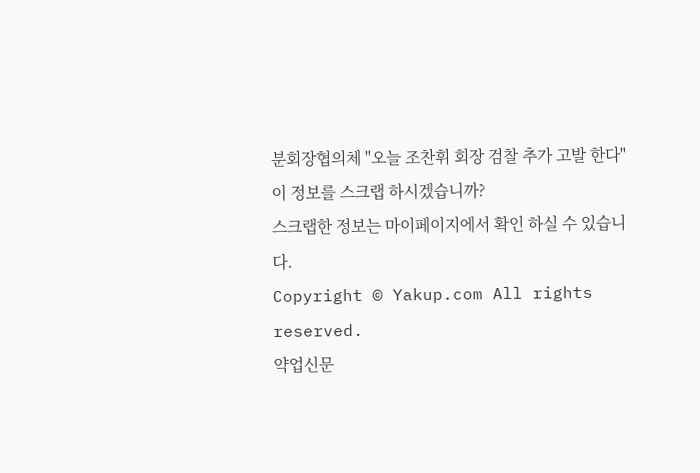분회장협의체 "오늘 조찬휘 회장 검찰 추가 고발 한다"
이 정보를 스크랩 하시겠습니까?
스크랩한 정보는 마이페이지에서 확인 하실 수 있습니다.
Copyright © Yakup.com All rights reserved.
약업신문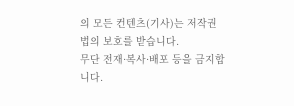의 모든 컨텐츠(기사)는 저작권법의 보호를 받습니다.
무단 전재·복사·배포 등을 금지합니다.